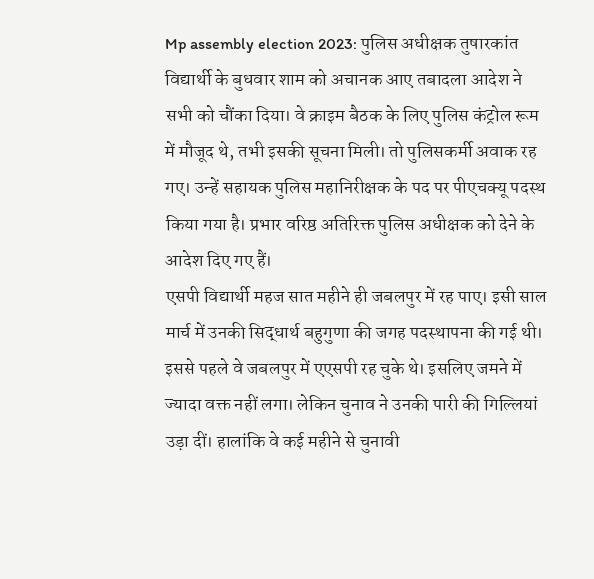Mp assembly election 2023: पुलिस अधीक्षक तुषारकांत विद्यार्थी के बुधवार शाम को अचानक आए तबादला आदेश ने सभी को चौंका दिया। वे क्राइम बैठक के लिए पुलिस कंट्रोल रूम में मौजूद थे, तभी इसकी सूचना मिली। तो पुलिसकर्मी अवाक रह गए। उन्हें सहायक पुलिस महानिरीक्षक के पद पर पीएचक्यू पदस्थ किया गया है। प्रभार वरिष्ठ अतिरिक्त पुलिस अधीक्षक को देने के आदेश दिए गए हैं।
एसपी विद्यार्थी महज सात महीने ही जबलपुर में रह पाए। इसी साल मार्च में उनकी सिद्धार्थ बहुगुणा की जगह पदस्थापना की गई थी। इससे पहले वे जबलपुर में एएसपी रह चुके थे। इसलिए जमने में ज्यादा वक्त नहीं लगा। लेकिन चुनाव ने उनकी पारी की गिल्लियां उड़ा दीं। हालांकि वे कई महीने से चुनावी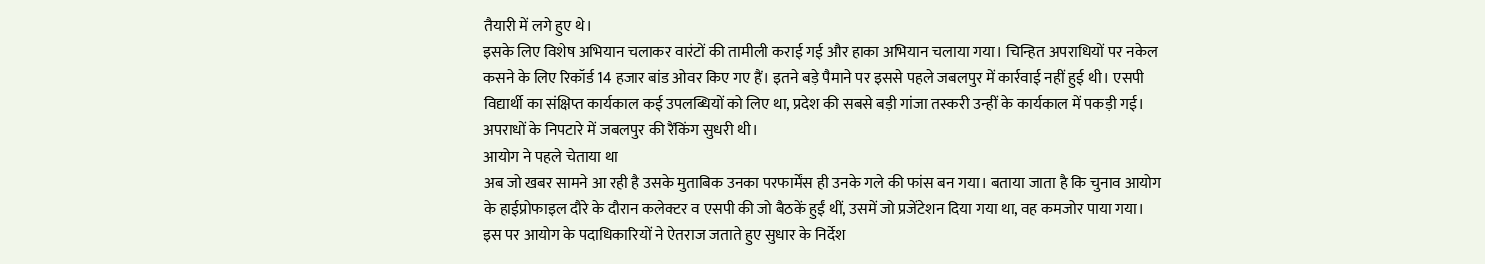तैयारी में लगे हुए थे।
इसके लिए विशेष अभियान चलाकर वारंटों की तामीली कराई गई और हाका अभियान चलाया गया। चिन्हित अपराधियों पर नकेल कसने के लिए रिकॉर्ड 14 हजार बांड ओवर किए गए हैं। इतने बड़े पैमाने पर इससे पहले जबलपुर में कार्रवाई नहीं हुई थी। एसपी विद्यार्थी का संक्षिप्त कार्यकाल कई उपलब्धियों को लिए था, प्रदेश की सबसे बड़ी गांजा तस्करी उन्हीं के कार्यकाल में पकड़ी गई। अपराधों के निपटारे में जबलपुर की रैंकिंग सुधरी थी।
आयोग ने पहले चेताया था
अब जो खबर सामने आ रही है उसके मुताबिक उनका परफार्मेंस ही उनके गले की फांस बन गया। बताया जाता है कि चुनाव आयोग के हाईप्रोफाइल दौरे के दौरान कलेक्टर व एसपी की जो बैठकें हुईं थीं, उसमें जो प्रजेंटेशन दिया गया था, वह कमजोर पाया गया। इस पर आयोग के पदाधिकारियों ने ऐतराज जताते हुए सुधार के निर्देश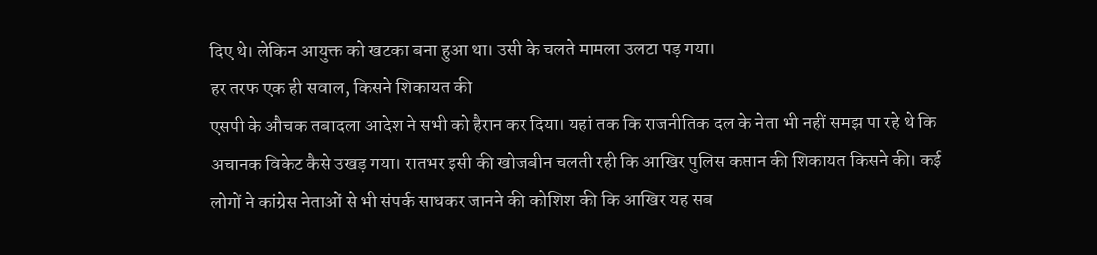दिए थे। लेकिन आयुक्त को खटका बना हुआ था। उसी के चलते मामला उलटा पड़ गया।
हर तरफ एक ही सवाल, किसने शिकायत की
एसपी के औचक तबादला आदेश ने सभी को हैरान कर दिया। यहां तक कि राजनीतिक दल के नेता भी नहीं समझ पा रहे थे कि अचानक विकेट कैसे उखड़ गया। रातभर इसी की खोजबीन चलती रही कि आखिर पुलिस कप्तान की शिकायत किसने की। कई लोगों ने कांग्रेस नेताओं से भी संपर्क साधकर जानने की कोशिश की कि आखिर यह सब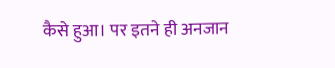कैसे हुआ। पर इतने ही अनजान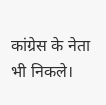कांग्रेस के नेता भी निकले।